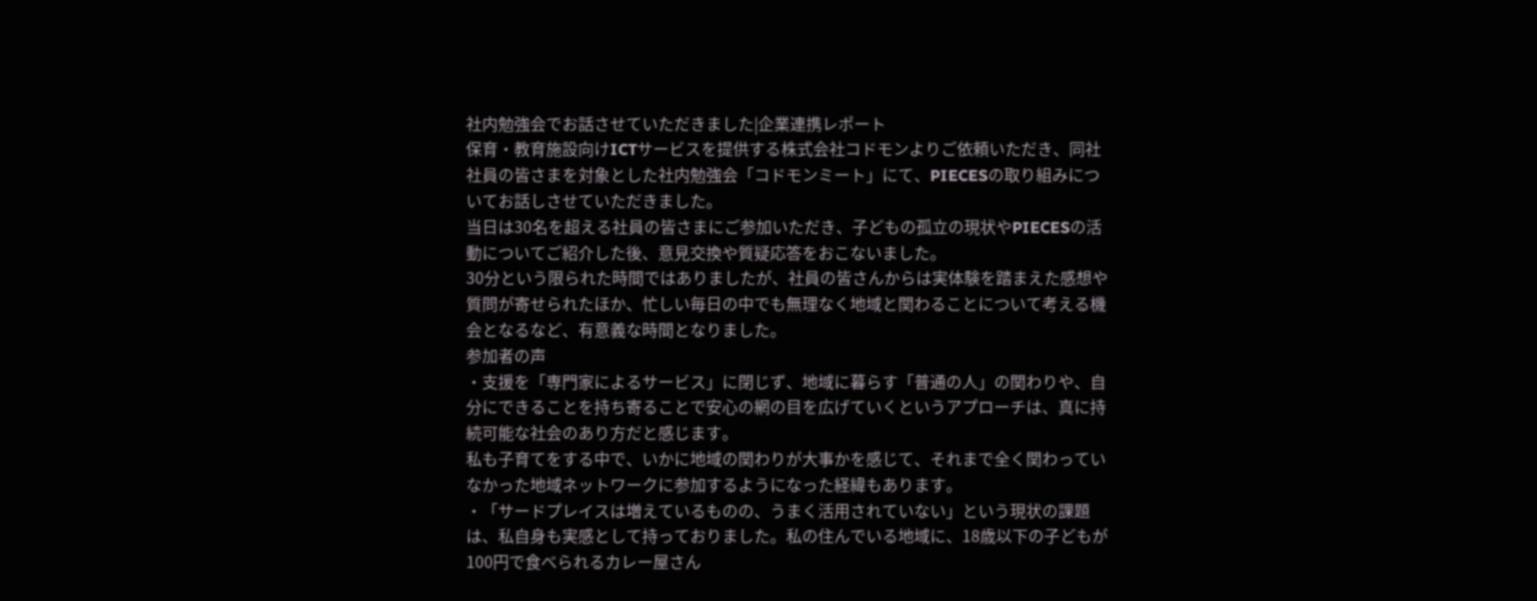社内勉強会でお話させていただきました|企業連携レポート
保育・教育施設向けICTサービスを提供する株式会社コドモンよりご依頼いただき、同社社員の皆さまを対象とした社内勉強会「コドモンミート」にて、PIECESの取り組みについてお話しさせていただきました。
当日は30名を超える社員の皆さまにご参加いただき、子どもの孤立の現状やPIECESの活動についてご紹介した後、意見交換や質疑応答をおこないました。
30分という限られた時間ではありましたが、社員の皆さんからは実体験を踏まえた感想や質問が寄せられたほか、忙しい毎日の中でも無理なく地域と関わることについて考える機会となるなど、有意義な時間となりました。
参加者の声
・支援を「専門家によるサービス」に閉じず、地域に暮らす「普通の人」の関わりや、自分にできることを持ち寄ることで安心の網の目を広げていくというアプローチは、真に持続可能な社会のあり方だと感じます。
私も子育てをする中で、いかに地域の関わりが大事かを感じて、それまで全く関わっていなかった地域ネットワークに参加するようになった経緯もあります。
・「サードプレイスは増えているものの、うまく活用されていない」という現状の課題は、私自身も実感として持っておりました。私の住んでいる地域に、18歳以下の子どもが100円で食べられるカレー屋さん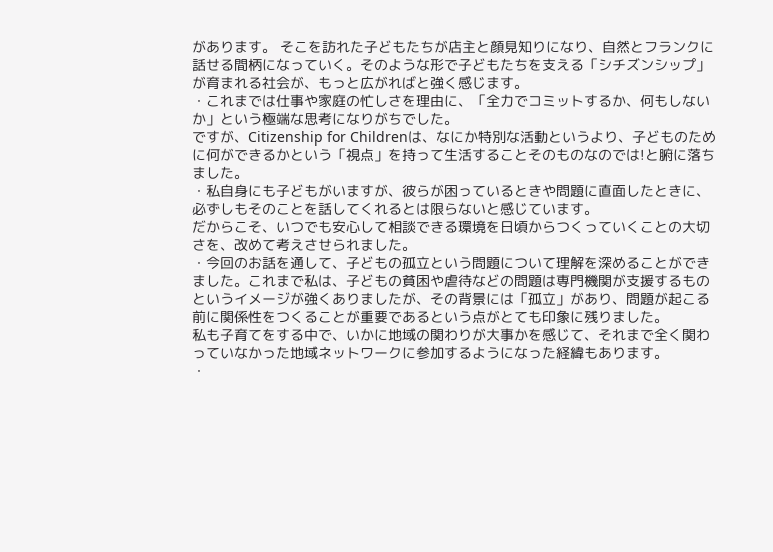があります。 そこを訪れた子どもたちが店主と顔見知りになり、自然とフランクに話せる間柄になっていく。そのような形で子どもたちを支える「シチズンシップ」が育まれる社会が、もっと広がればと強く感じます。
・これまでは仕事や家庭の忙しさを理由に、「全力でコミットするか、何もしないか」という極端な思考になりがちでした。
ですが、Citizenship for Childrenは、なにか特別な活動というより、子どものために何ができるかという「視点」を持って生活することそのものなのでは!と腑に落ちました。
・私自身にも子どもがいますが、彼らが困っているときや問題に直面したときに、必ずしもそのことを話してくれるとは限らないと感じています。
だからこそ、いつでも安心して相談できる環境を日頃からつくっていくことの大切さを、改めて考えさせられました。
・今回のお話を通して、子どもの孤立という問題について理解を深めることができました。これまで私は、子どもの貧困や虐待などの問題は専門機関が支援するものというイメージが強くありましたが、その背景には「孤立」があり、問題が起こる前に関係性をつくることが重要であるという点がとても印象に残りました。
私も子育てをする中で、いかに地域の関わりが大事かを感じて、それまで全く関わっていなかった地域ネットワークに参加するようになった経緯もあります。
・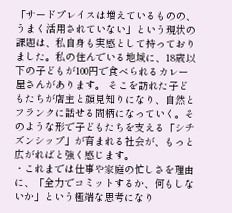「サードプレイスは増えているものの、うまく活用されていない」という現状の課題は、私自身も実感として持っておりました。私の住んでいる地域に、18歳以下の子どもが100円で食べられるカレー屋さんがあります。 そこを訪れた子どもたちが店主と顔見知りになり、自然とフランクに話せる間柄になっていく。そのような形で子どもたちを支える「シチズンシップ」が育まれる社会が、もっと広がればと強く感じます。
・これまでは仕事や家庭の忙しさを理由に、「全力でコミットするか、何もしないか」という極端な思考になり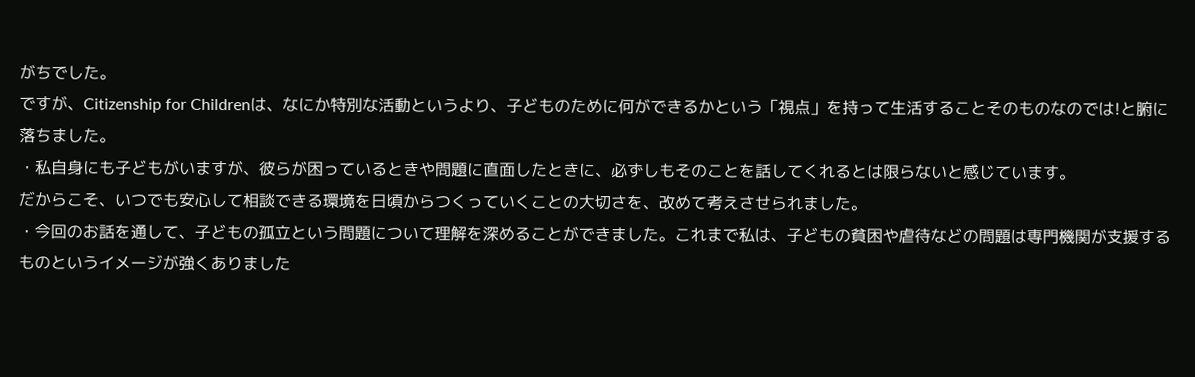がちでした。
ですが、Citizenship for Childrenは、なにか特別な活動というより、子どものために何ができるかという「視点」を持って生活することそのものなのでは!と腑に落ちました。
・私自身にも子どもがいますが、彼らが困っているときや問題に直面したときに、必ずしもそのことを話してくれるとは限らないと感じています。
だからこそ、いつでも安心して相談できる環境を日頃からつくっていくことの大切さを、改めて考えさせられました。
・今回のお話を通して、子どもの孤立という問題について理解を深めることができました。これまで私は、子どもの貧困や虐待などの問題は専門機関が支援するものというイメージが強くありました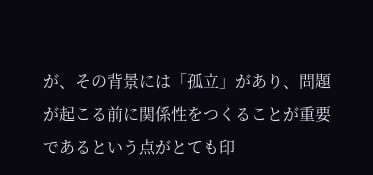が、その背景には「孤立」があり、問題が起こる前に関係性をつくることが重要であるという点がとても印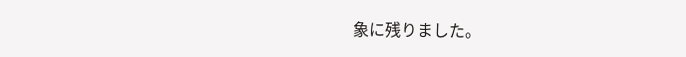象に残りました。